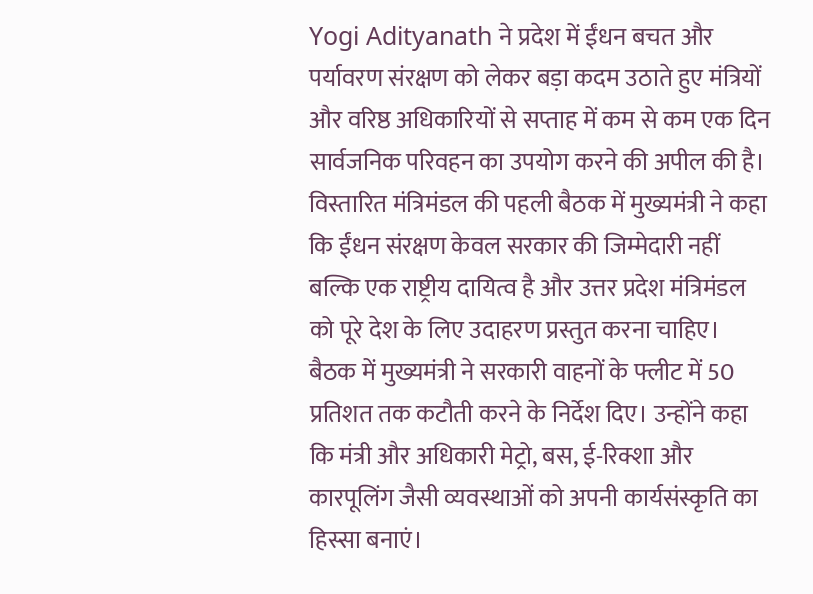Yogi Adityanath ने प्रदेश में ईंधन बचत और पर्यावरण संरक्षण को लेकर बड़ा कदम उठाते हुए मंत्रियों और वरिष्ठ अधिकारियों से सप्ताह में कम से कम एक दिन सार्वजनिक परिवहन का उपयोग करने की अपील की है। विस्तारित मंत्रिमंडल की पहली बैठक में मुख्यमंत्री ने कहा कि ईंधन संरक्षण केवल सरकार की जिम्मेदारी नहीं बल्कि एक राष्ट्रीय दायित्व है और उत्तर प्रदेश मंत्रिमंडल को पूरे देश के लिए उदाहरण प्रस्तुत करना चाहिए।
बैठक में मुख्यमंत्री ने सरकारी वाहनों के फ्लीट में 50 प्रतिशत तक कटौती करने के निर्देश दिए। उन्होंने कहा कि मंत्री और अधिकारी मेट्रो, बस, ई-रिक्शा और कारपूलिंग जैसी व्यवस्थाओं को अपनी कार्यसंस्कृति का हिस्सा बनाएं।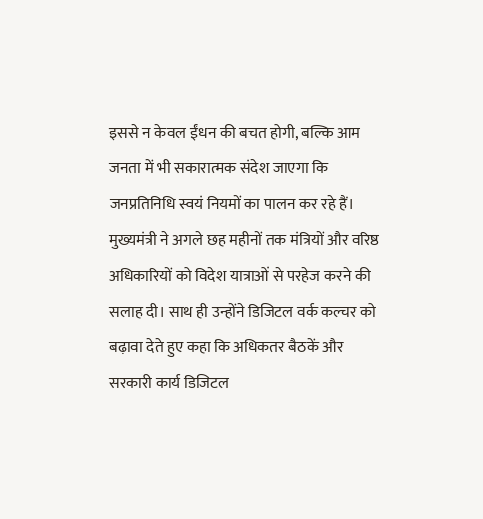इससे न केवल ईंधन की बचत होगी, बल्कि आम जनता में भी सकारात्मक संदेश जाएगा कि जनप्रतिनिधि स्वयं नियमों का पालन कर रहे हैं।
मुख्यमंत्री ने अगले छह महीनों तक मंत्रियों और वरिष्ठ अधिकारियों को विदेश यात्राओं से परहेज करने की सलाह दी। साथ ही उन्होंने डिजिटल वर्क कल्चर को बढ़ावा देते हुए कहा कि अधिकतर बैठकें और सरकारी कार्य डिजिटल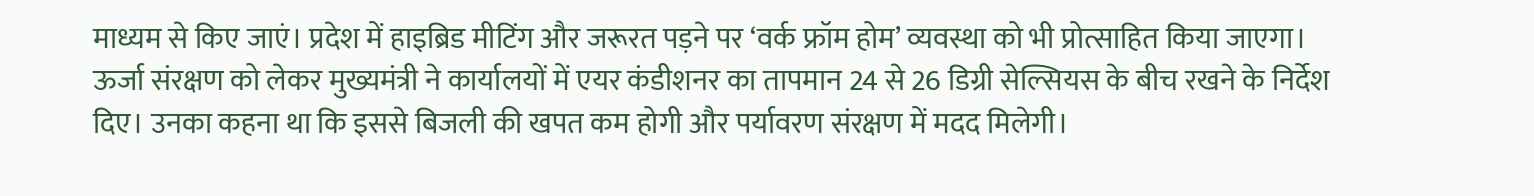माध्यम से किए जाएं। प्रदेश में हाइब्रिड मीटिंग और जरूरत पड़ने पर ‘वर्क फ्रॉम होम’ व्यवस्था को भी प्रोत्साहित किया जाएगा।
ऊर्जा संरक्षण को लेकर मुख्यमंत्री ने कार्यालयों में एयर कंडीशनर का तापमान 24 से 26 डिग्री सेल्सियस के बीच रखने के निर्देश दिए। उनका कहना था कि इससे बिजली की खपत कम होगी और पर्यावरण संरक्षण में मदद मिलेगी।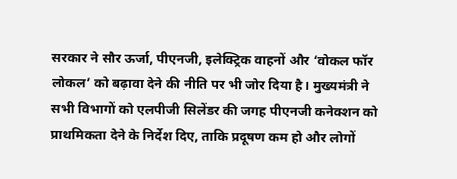सरकार ने सौर ऊर्जा, पीएनजी, इलेक्ट्रिक वाहनों और ‘वोकल फॉर लोकल’ को बढ़ावा देने की नीति पर भी जोर दिया है। मुख्यमंत्री ने सभी विभागों को एलपीजी सिलेंडर की जगह पीएनजी कनेक्शन को प्राथमिकता देने के निर्देश दिए, ताकि प्रदूषण कम हो और लोगों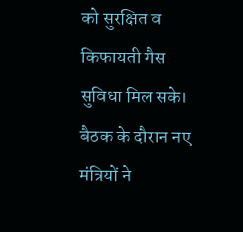को सुरक्षित व किफायती गैस सुविधा मिल सके।
बैठक के दौरान नए मंत्रियों ने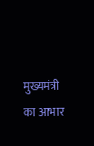मुख्यमंत्री का आभार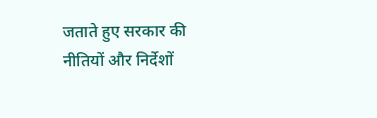जताते हुए सरकार की नीतियों और निर्देशों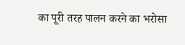का पूरी तरह पालन करने का भरोसा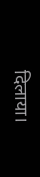दिलाया।